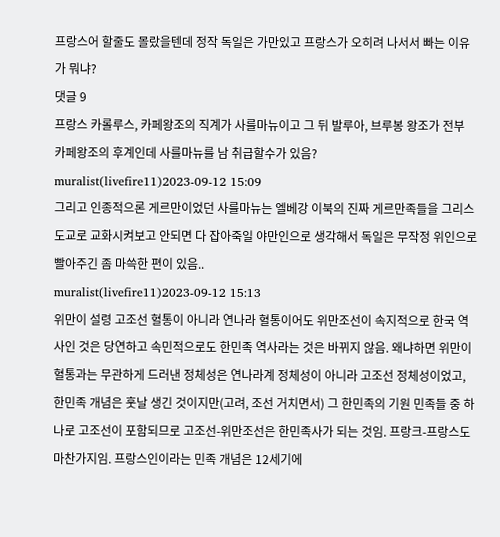프랑스어 할줄도 몰랐을텐데 정작 독일은 가만있고 프랑스가 오히려 나서서 빠는 이유가 뭐냐?
댓글 9
프랑스 카롤루스, 카페왕조의 직계가 사를마뉴이고 그 뒤 발루아, 브루봉 왕조가 전부 카페왕조의 후계인데 사를마뉴를 남 취급할수가 있음?
muralist(livefire11)2023-09-12 15:09
그리고 인종적으론 게르만이었던 사를마뉴는 엘베강 이북의 진짜 게르만족들을 그리스도교로 교화시켜보고 안되면 다 잡아죽일 야만인으로 생각해서 독일은 무작정 위인으로 빨아주긴 좀 마쓱한 편이 있음..
muralist(livefire11)2023-09-12 15:13
위만이 설령 고조선 혈통이 아니라 연나라 혈통이어도 위만조선이 속지적으로 한국 역사인 것은 당연하고 속민적으로도 한민족 역사라는 것은 바뀌지 않음. 왜냐하면 위만이 혈통과는 무관하게 드러낸 정체성은 연나라계 정체성이 아니라 고조선 정체성이었고, 한민족 개념은 훗날 생긴 것이지만(고려, 조선 거치면서) 그 한민족의 기원 민족들 중 하나로 고조선이 포함되므로 고조선-위만조선은 한민족사가 되는 것임. 프랑크-프랑스도 마찬가지임. 프랑스인이라는 민족 개념은 12세기에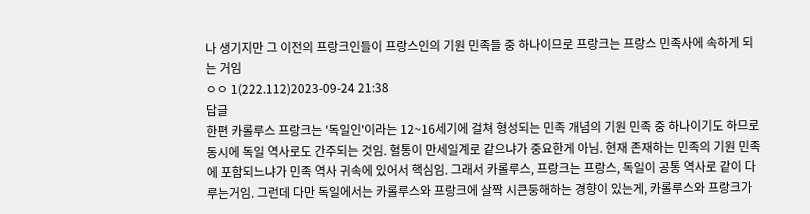나 생기지만 그 이전의 프랑크인들이 프랑스인의 기원 민족들 중 하나이므로 프랑크는 프랑스 민족사에 속하게 되는 거임
ㅇㅇ 1(222.112)2023-09-24 21:38
답글
한편 카롤루스 프랑크는 '독일인'이라는 12~16세기에 걸쳐 형성되는 민족 개념의 기원 민족 중 하나이기도 하므로 동시에 독일 역사로도 간주되는 것임. 혈통이 만세일계로 같으냐가 중요한게 아님. 현재 존재하는 민족의 기원 민족에 포함되느냐가 민족 역사 귀속에 있어서 핵심임. 그래서 카롤루스, 프랑크는 프랑스, 독일이 공통 역사로 같이 다루는거임. 그런데 다만 독일에서는 카롤루스와 프랑크에 살짝 시큰둥해하는 경향이 있는게, 카롤루스와 프랑크가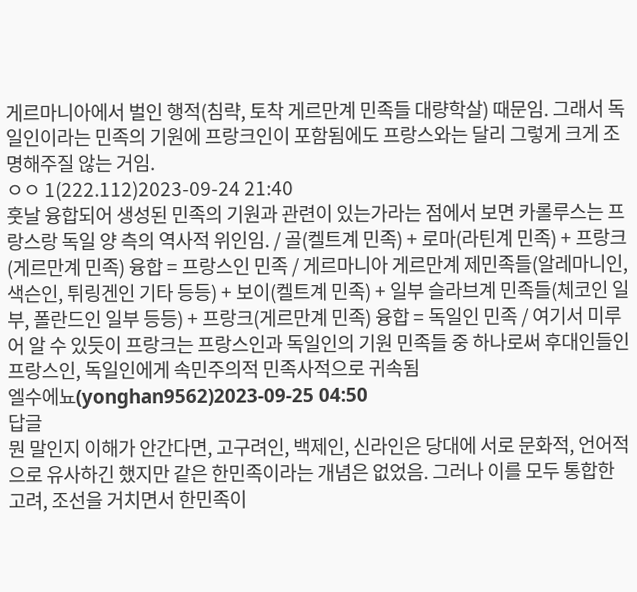게르마니아에서 벌인 행적(침략, 토착 게르만계 민족들 대량학살) 때문임. 그래서 독일인이라는 민족의 기원에 프랑크인이 포함됨에도 프랑스와는 달리 그렇게 크게 조명해주질 않는 거임.
ㅇㅇ 1(222.112)2023-09-24 21:40
훗날 융합되어 생성된 민족의 기원과 관련이 있는가라는 점에서 보면 카롤루스는 프랑스랑 독일 양 측의 역사적 위인임. / 골(켈트계 민족) + 로마(라틴계 민족) + 프랑크(게르만계 민족) 융합 = 프랑스인 민족 / 게르마니아 게르만계 제민족들(알레마니인, 색슨인, 튀링겐인 기타 등등) + 보이(켈트계 민족) + 일부 슬라브계 민족들(체코인 일부, 폴란드인 일부 등등) + 프랑크(게르만계 민족) 융합 = 독일인 민족 / 여기서 미루어 알 수 있듯이 프랑크는 프랑스인과 독일인의 기원 민족들 중 하나로써 후대인들인 프랑스인, 독일인에게 속민주의적 민족사적으로 귀속됨
엘수에뇨(yonghan9562)2023-09-25 04:50
답글
뭔 말인지 이해가 안간다면, 고구려인, 백제인, 신라인은 당대에 서로 문화적, 언어적으로 유사하긴 했지만 같은 한민족이라는 개념은 없었음. 그러나 이를 모두 통합한 고려, 조선을 거치면서 한민족이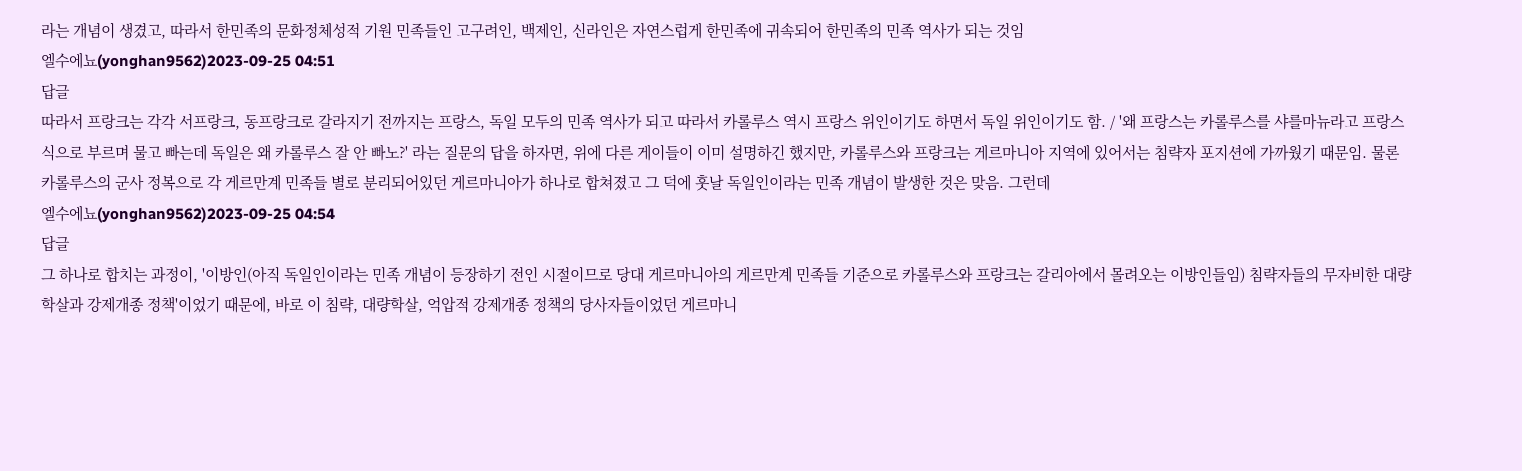라는 개념이 생겼고, 따라서 한민족의 문화정체성적 기원 민족들인 고구려인, 백제인, 신라인은 자연스럽게 한민족에 귀속되어 한민족의 민족 역사가 되는 것임
엘수에뇨(yonghan9562)2023-09-25 04:51
답글
따라서 프랑크는 각각 서프랑크, 동프랑크로 갈라지기 전까지는 프랑스, 독일 모두의 민족 역사가 되고 따라서 카롤루스 역시 프랑스 위인이기도 하면서 독일 위인이기도 함. / '왜 프랑스는 카롤루스를 샤를마뉴라고 프랑스식으로 부르며 물고 빠는데 독일은 왜 카롤루스 잘 안 빠노?' 라는 질문의 답을 하자면, 위에 다른 게이들이 이미 설명하긴 했지만, 카롤루스와 프랑크는 게르마니아 지역에 있어서는 침략자 포지션에 가까웠기 때문임. 물론 카롤루스의 군사 정복으로 각 게르만계 민족들 별로 분리되어있던 게르마니아가 하나로 합쳐졌고 그 덕에 훗날 독일인이라는 민족 개념이 발생한 것은 맞음. 그런데
엘수에뇨(yonghan9562)2023-09-25 04:54
답글
그 하나로 합치는 과정이, '이방인(아직 독일인이라는 민족 개념이 등장하기 전인 시절이므로 당대 게르마니아의 게르만계 민족들 기준으로 카롤루스와 프랑크는 갈리아에서 몰려오는 이방인들임) 침략자들의 무자비한 대량학살과 강제개종 정책'이었기 때문에, 바로 이 침략, 대량학살, 억압적 강제개종 정책의 당사자들이었던 게르마니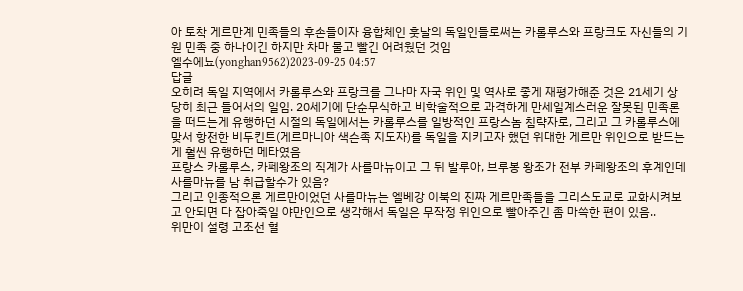아 토착 게르만계 민족들의 후손들이자 융합체인 훗날의 독일인들로써는 카롤루스와 프랑크도 자신들의 기원 민족 중 하나이긴 하지만 차마 물고 빨긴 어려웠던 것임
엘수에뇨(yonghan9562)2023-09-25 04:57
답글
오히려 독일 지역에서 카롤루스와 프랑크를 그나마 자국 위인 및 역사로 좋게 재평가해준 것은 21세기 상당히 최근 들어서의 일임. 20세기에 단순무식하고 비학술적으로 과격하게 만세일계스러운 잘못된 민족론을 떠드는게 유행하던 시절의 독일에서는 카롤루스를 일방적인 프랑스놈 침략자로, 그리고 그 카롤루스에 맞서 항전한 비두킨트(게르마니아 색슨족 지도자)를 독일을 지키고자 했던 위대한 게르만 위인으로 받드는게 훨씬 유행하던 메타였음
프랑스 카롤루스, 카페왕조의 직계가 사를마뉴이고 그 뒤 발루아, 브루봉 왕조가 전부 카페왕조의 후계인데 사를마뉴를 남 취급할수가 있음?
그리고 인종적으론 게르만이었던 사를마뉴는 엘베강 이북의 진짜 게르만족들을 그리스도교로 교화시켜보고 안되면 다 잡아죽일 야만인으로 생각해서 독일은 무작정 위인으로 빨아주긴 좀 마쓱한 편이 있음..
위만이 설령 고조선 혈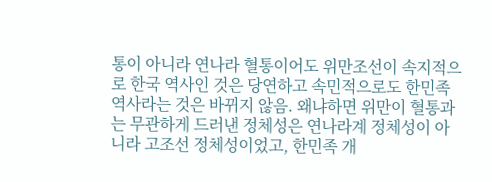통이 아니라 연나라 혈통이어도 위만조선이 속지적으로 한국 역사인 것은 당연하고 속민적으로도 한민족 역사라는 것은 바뀌지 않음. 왜냐하면 위만이 혈통과는 무관하게 드러낸 정체성은 연나라계 정체성이 아니라 고조선 정체성이었고, 한민족 개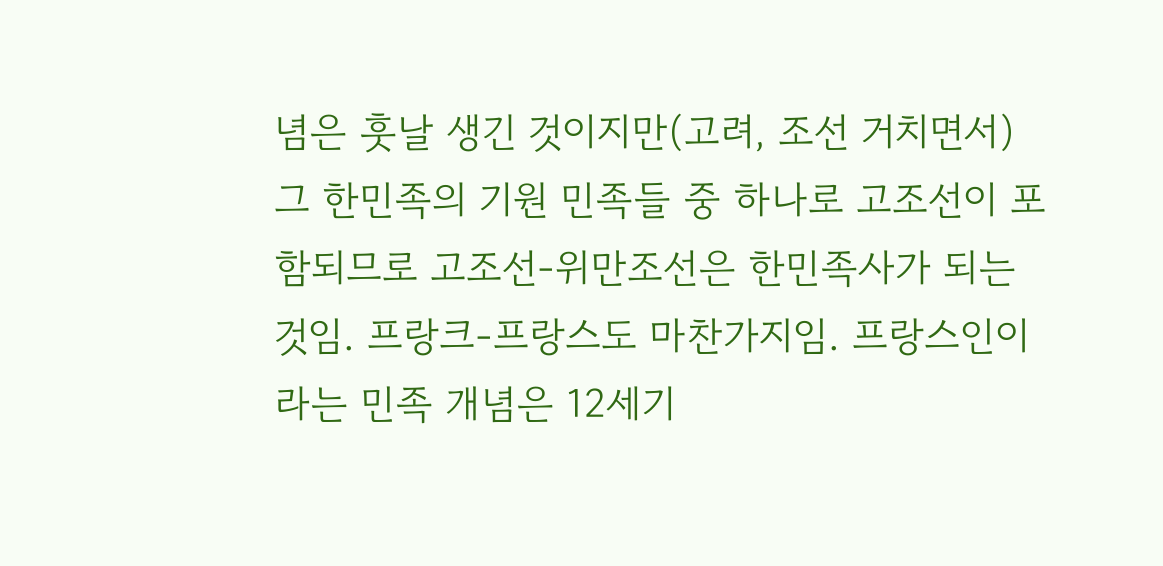념은 훗날 생긴 것이지만(고려, 조선 거치면서) 그 한민족의 기원 민족들 중 하나로 고조선이 포함되므로 고조선-위만조선은 한민족사가 되는 것임. 프랑크-프랑스도 마찬가지임. 프랑스인이라는 민족 개념은 12세기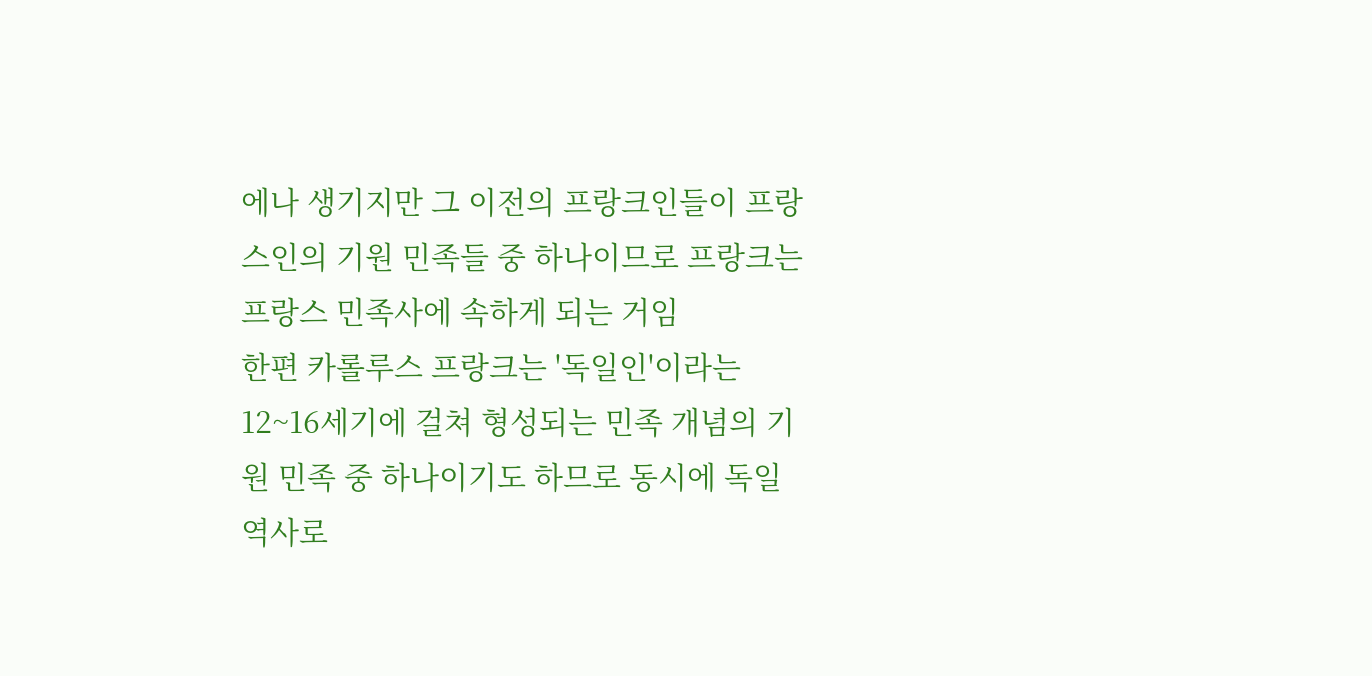에나 생기지만 그 이전의 프랑크인들이 프랑스인의 기원 민족들 중 하나이므로 프랑크는 프랑스 민족사에 속하게 되는 거임
한편 카롤루스 프랑크는 '독일인'이라는 12~16세기에 걸쳐 형성되는 민족 개념의 기원 민족 중 하나이기도 하므로 동시에 독일 역사로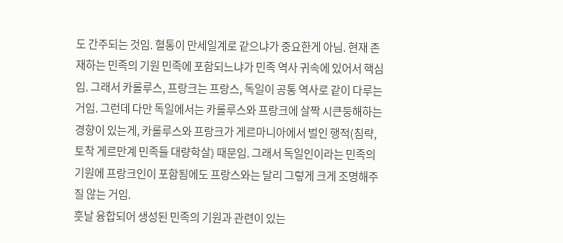도 간주되는 것임. 혈통이 만세일계로 같으냐가 중요한게 아님. 현재 존재하는 민족의 기원 민족에 포함되느냐가 민족 역사 귀속에 있어서 핵심임. 그래서 카롤루스, 프랑크는 프랑스, 독일이 공통 역사로 같이 다루는거임. 그런데 다만 독일에서는 카롤루스와 프랑크에 살짝 시큰둥해하는 경향이 있는게, 카롤루스와 프랑크가 게르마니아에서 벌인 행적(침략, 토착 게르만계 민족들 대량학살) 때문임. 그래서 독일인이라는 민족의 기원에 프랑크인이 포함됨에도 프랑스와는 달리 그렇게 크게 조명해주질 않는 거임.
훗날 융합되어 생성된 민족의 기원과 관련이 있는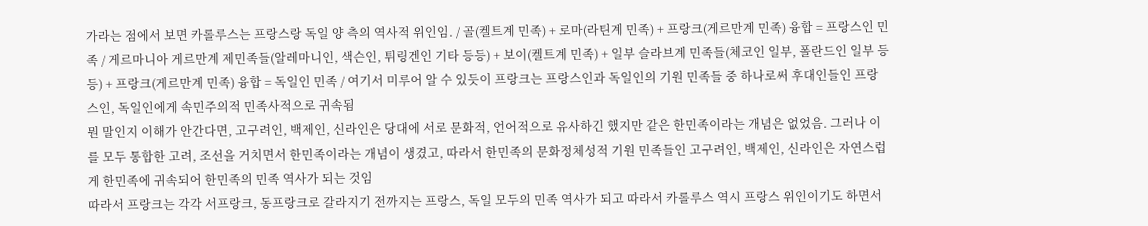가라는 점에서 보면 카롤루스는 프랑스랑 독일 양 측의 역사적 위인임. / 골(켈트계 민족) + 로마(라틴계 민족) + 프랑크(게르만계 민족) 융합 = 프랑스인 민족 / 게르마니아 게르만계 제민족들(알레마니인, 색슨인, 튀링겐인 기타 등등) + 보이(켈트계 민족) + 일부 슬라브계 민족들(체코인 일부, 폴란드인 일부 등등) + 프랑크(게르만계 민족) 융합 = 독일인 민족 / 여기서 미루어 알 수 있듯이 프랑크는 프랑스인과 독일인의 기원 민족들 중 하나로써 후대인들인 프랑스인, 독일인에게 속민주의적 민족사적으로 귀속됨
뭔 말인지 이해가 안간다면, 고구려인, 백제인, 신라인은 당대에 서로 문화적, 언어적으로 유사하긴 했지만 같은 한민족이라는 개념은 없었음. 그러나 이를 모두 통합한 고려, 조선을 거치면서 한민족이라는 개념이 생겼고, 따라서 한민족의 문화정체성적 기원 민족들인 고구려인, 백제인, 신라인은 자연스럽게 한민족에 귀속되어 한민족의 민족 역사가 되는 것임
따라서 프랑크는 각각 서프랑크, 동프랑크로 갈라지기 전까지는 프랑스, 독일 모두의 민족 역사가 되고 따라서 카롤루스 역시 프랑스 위인이기도 하면서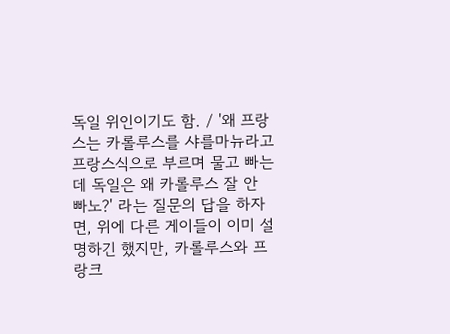독일 위인이기도 함. / '왜 프랑스는 카롤루스를 샤를마뉴라고 프랑스식으로 부르며 물고 빠는데 독일은 왜 카롤루스 잘 안 빠노?' 라는 질문의 답을 하자면, 위에 다른 게이들이 이미 설명하긴 했지만, 카롤루스와 프랑크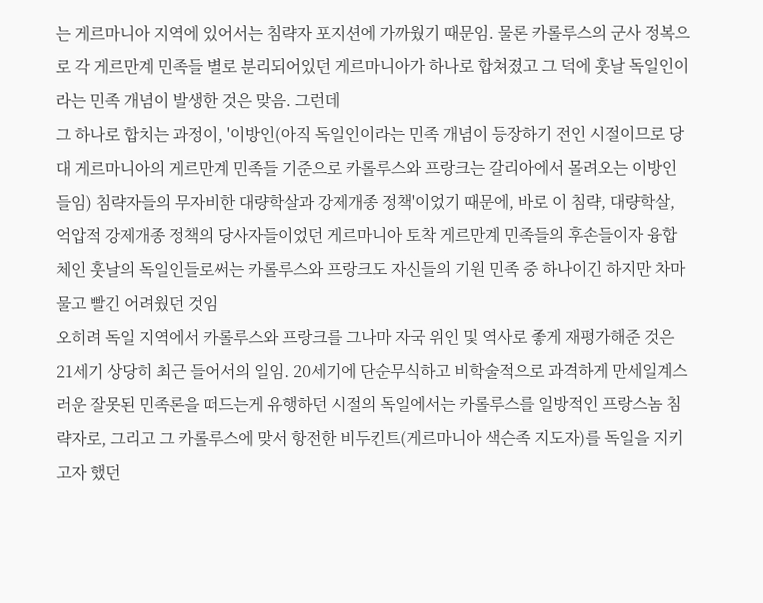는 게르마니아 지역에 있어서는 침략자 포지션에 가까웠기 때문임. 물론 카롤루스의 군사 정복으로 각 게르만계 민족들 별로 분리되어있던 게르마니아가 하나로 합쳐졌고 그 덕에 훗날 독일인이라는 민족 개념이 발생한 것은 맞음. 그런데
그 하나로 합치는 과정이, '이방인(아직 독일인이라는 민족 개념이 등장하기 전인 시절이므로 당대 게르마니아의 게르만계 민족들 기준으로 카롤루스와 프랑크는 갈리아에서 몰려오는 이방인들임) 침략자들의 무자비한 대량학살과 강제개종 정책'이었기 때문에, 바로 이 침략, 대량학살, 억압적 강제개종 정책의 당사자들이었던 게르마니아 토착 게르만계 민족들의 후손들이자 융합체인 훗날의 독일인들로써는 카롤루스와 프랑크도 자신들의 기원 민족 중 하나이긴 하지만 차마 물고 빨긴 어려웠던 것임
오히려 독일 지역에서 카롤루스와 프랑크를 그나마 자국 위인 및 역사로 좋게 재평가해준 것은 21세기 상당히 최근 들어서의 일임. 20세기에 단순무식하고 비학술적으로 과격하게 만세일계스러운 잘못된 민족론을 떠드는게 유행하던 시절의 독일에서는 카롤루스를 일방적인 프랑스놈 침략자로, 그리고 그 카롤루스에 맞서 항전한 비두킨트(게르마니아 색슨족 지도자)를 독일을 지키고자 했던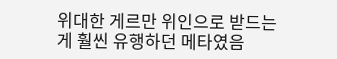위대한 게르만 위인으로 받드는게 훨씬 유행하던 메타였음